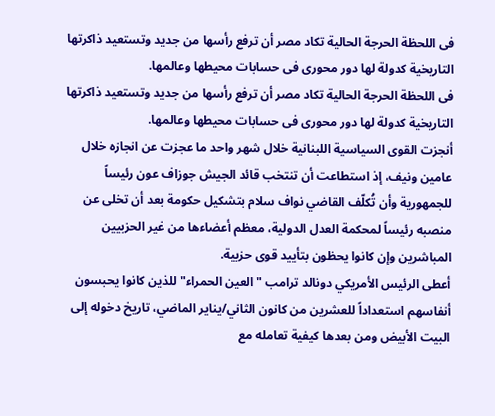فى اللحظة الحرجة الحالية تكاد مصر أن ترفع رأسها من جديد وتستعيد ذاكرتها التاريخية كدولة لها دور محورى فى حسابات محيطها وعالمها.
فى اللحظة الحرجة الحالية تكاد مصر أن ترفع رأسها من جديد وتستعيد ذاكرتها التاريخية كدولة لها دور محورى فى حسابات محيطها وعالمها.
أنجزت القوى السياسية اللبنانية خلال شهر واحد ما عجزت عن انجازه خلال عامين ونيف، إذ استطاعت أن تنتخب قائد الجيش جوزاف عون رئيساً للجمهورية وأن تُكلّف القاضي نواف سلام بتشكيل حكومة بعد أن تخلى عن منصبه رئيساً لمحكمة العدل الدولية، معظم أعضاءها من غير الحزبيين المباشرين وإن كانوا يحظون بتأييد قوى حزبية.
أعطی الرئيس الأمريكي دونالد ترامب "العين الحمراء" للذين كانوا يحبسون أنفاسهم استعداداً للعشرين من كانون الثاني/يناير الماضي، تاريخ دخوله إلى البيت الأبيض ومن بعدها كيفية تعامله مع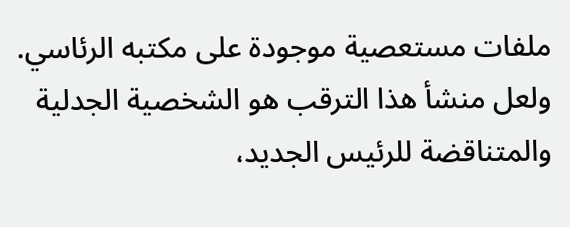ملفات مستعصية موجودة على مكتبه الرئاسي. ولعل منشأ هذا الترقب هو الشخصية الجدلية والمتناقضة للرئيس الجديد،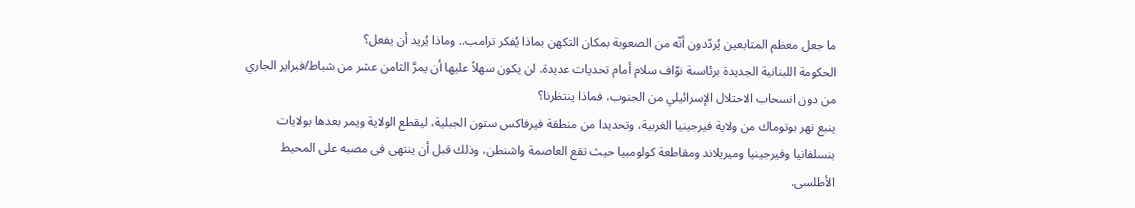ما جعل معظم المتابعين يُردّدون أنّه من الصعوبة بمكان التكهن بماذا يُفكر ترامب.. وماذا يُريد أن يفعل؟
الحكومة اللبنانية الجديدة برئاسىة نوّاف سلام أمام تحديات عديدة. لن يكون سهلاً عليها أن يمرَّ الثامن عشر من شباط/فبراير الجاري من دون انسحاب الاحتلال الإسرائيلي من الجنوب، فماذا ينتظرنا؟
ينبع نهر بوتوماك من ولاية فيرجينيا الغربية، وتحديدا من منطقة فيرفاكس ستون الجبلية، ليقطع الولاية ويمر بعدها بولايات بنسلفانيا وفيرجينيا وميريلاند ومقاطعة كولومبيا حيث تقع العاصمة واشنطن، وذلك قبل أن ينتهى فى مصبه على المحيط الأطلسى.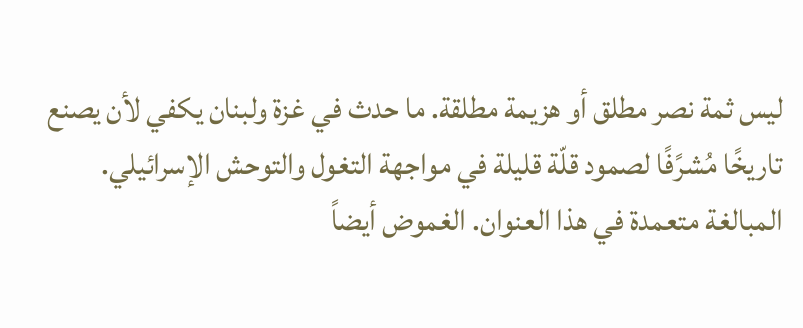ليس ثمة نصر مطلق أو هزيمة مطلقة. ما حدث في غزة ولبنان يكفي لأن يصنع تاريخًا مُشرًفًا لصمود قلّة قليلة في مواجهة التغول والتوحش الإسرائيلي.
المبالغة متعمدة في هذا العنوان. الغموض أيضاً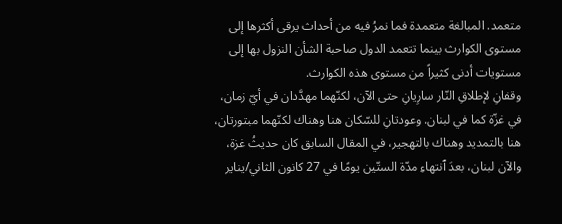متعمد. المبالغة متعمدة فما نمرُ فيه من أحداث يرقى أكثرها إلى مستوى الكوارث بينما تتعمد الدول صاحبة الشأن النزول بها إلى مستويات أدنى كثيراً من مستوى هذه الكوارث.
وقفانِ لإطلاقِ النّار سارِيانِ حتى الآن، لكنّهما مهدَّدان في أيّ زمان، في غزّة كما في لبنان. وعودتانِ للسّكان هنا وهناك لكنّهما مبتورتان، هنا بالتمديد وهناك بالتهجير، في المقال السابق كان حديثُ غزة، والآن لبنان، بعدَ ٱنتهاءِ مدّة الستّين يومًا في 27 كانون الثاني/يناير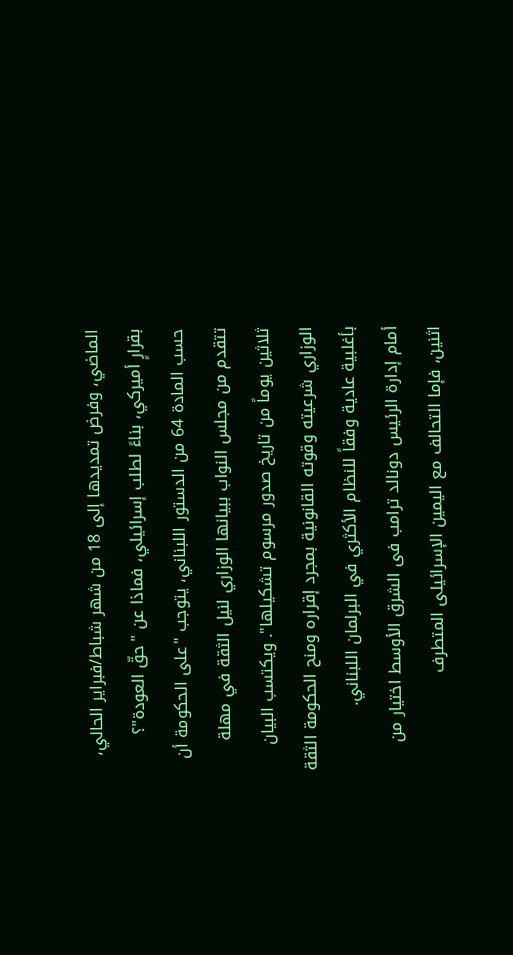الماضي، وفرض تمديدها إلى 18 من شهر شباط/فبراير الحالي، بقرارٍ أميركي، بناءً لطلب إسرائيلي، فماذا عن "حقّ العودة"؟
حسب المادة 64 من الدستور اللبناني، يتوجب "على الحكومة أن تتقدم من مجلس النواب ببيانها الوزاري لنيل الثقة في مهلة ثلاثين يوماً من تاريخ صدور مرسوم تشكيلها". ويكتسب البيان الوزاري شرعيته وقوته القانونية بمجرد إقراره ومنح الحكومة الثقة بأغلبية عادية وفقاً للنظام الأكثري في البرلمان اللبناني.
أمام إدارة الرئيس دونالد ترامب فى الشرق الأوسط اختيار من اثنين، فإما التحالف مع اليمين الإسرائيلى المتطرف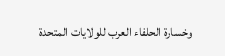وخسارة الحلفاء العرب للولايات المتحدة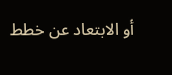أو الابتعاد عن خطط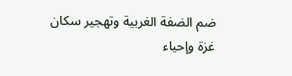ضم الضفة الغربية وتهجير سكان غزة وإحياء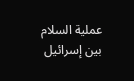عملية السلام بين إسرائيل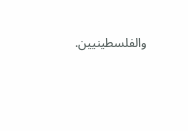والفلسطينيين.